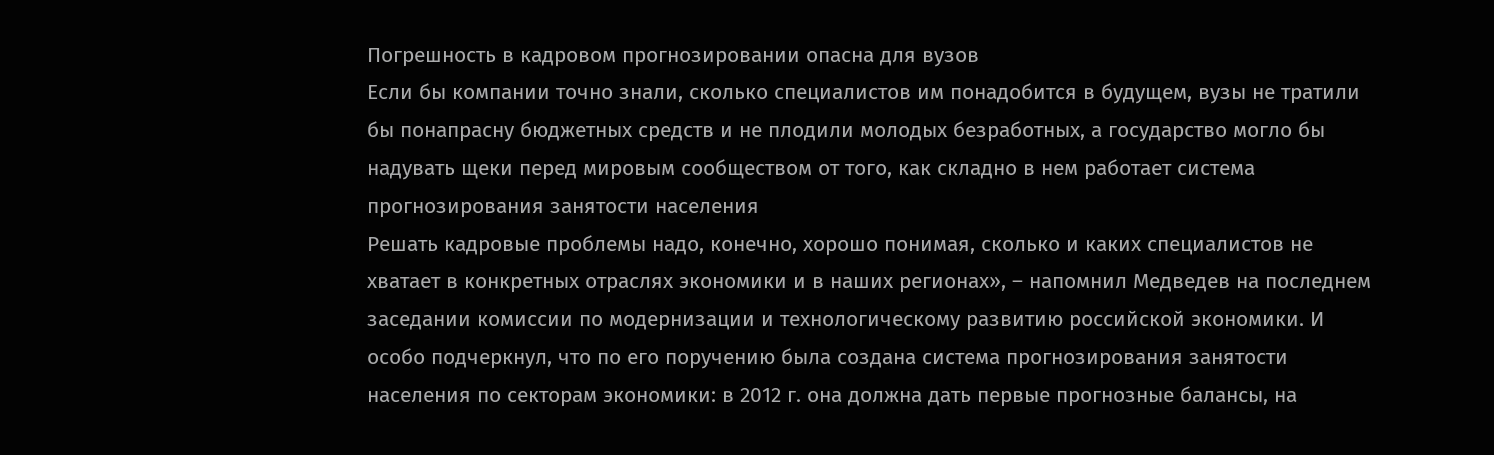Погрешность в кадровом прогнозировании опасна для вузов
Если бы компании точно знали, сколько специалистов им понадобится в будущем, вузы не тратили бы понапрасну бюджетных средств и не плодили молодых безработных, а государство могло бы надувать щеки перед мировым сообществом от того, как складно в нем работает система прогнозирования занятости населения
Решать кадровые проблемы надо, конечно, хорошо понимая, сколько и каких специалистов не хватает в конкретных отраслях экономики и в наших регионах», – напомнил Медведев на последнем заседании комиссии по модернизации и технологическому развитию российской экономики. И особо подчеркнул, что по его поручению была создана система прогнозирования занятости населения по секторам экономики: в 2012 г. она должна дать первые прогнозные балансы, на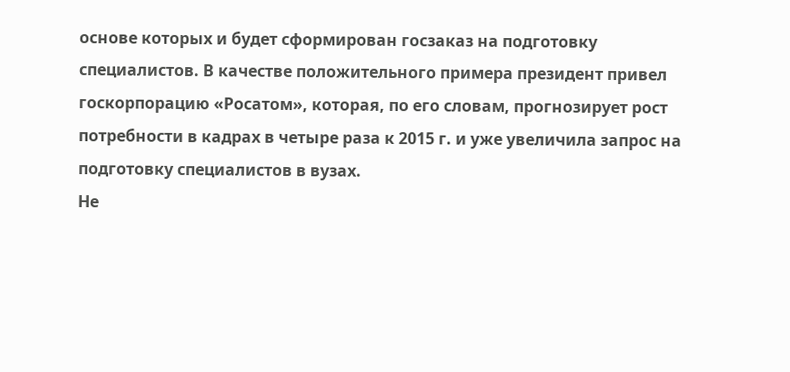основе которых и будет сформирован госзаказ на подготовку специалистов. В качестве положительного примера президент привел госкорпорацию «Росатом», которая, по его словам, прогнозирует рост потребности в кадрах в четыре раза к 2015 г. и уже увеличила запрос на подготовку специалистов в вузах.
Не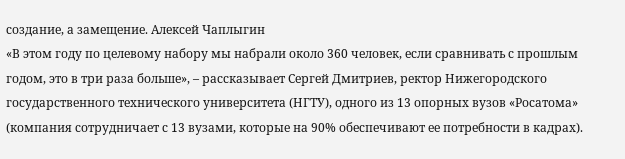создание, а замещение. Алексей Чаплыгин
«В этом году по целевому набору мы набрали около 360 человек, если сравнивать с прошлым годом, это в три раза больше», – рассказывает Сергей Дмитриев, ректор Нижегородского государственного технического университета (НГТУ), одного из 13 опорных вузов «Росатома» (компания сотрудничает с 13 вузами, которые на 90% обеспечивают ее потребности в кадрах).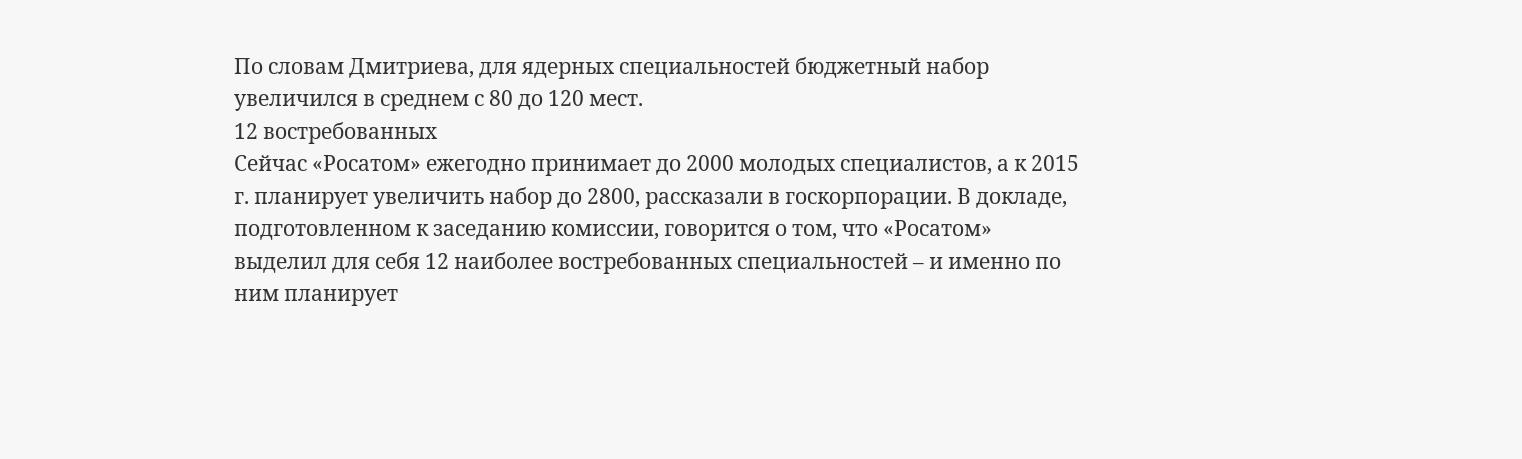По словам Дмитриева, для ядерных специальностей бюджетный набор увеличился в среднем с 80 до 120 мест.
12 востребованных
Сейчас «Росатом» ежегодно принимает до 2000 молодых специалистов, а к 2015 г. планирует увеличить набор до 2800, рассказали в госкорпорации. В докладе, подготовленном к заседанию комиссии, говорится о том, что «Росатом» выделил для себя 12 наиболее востребованных специальностей – и именно по ним планирует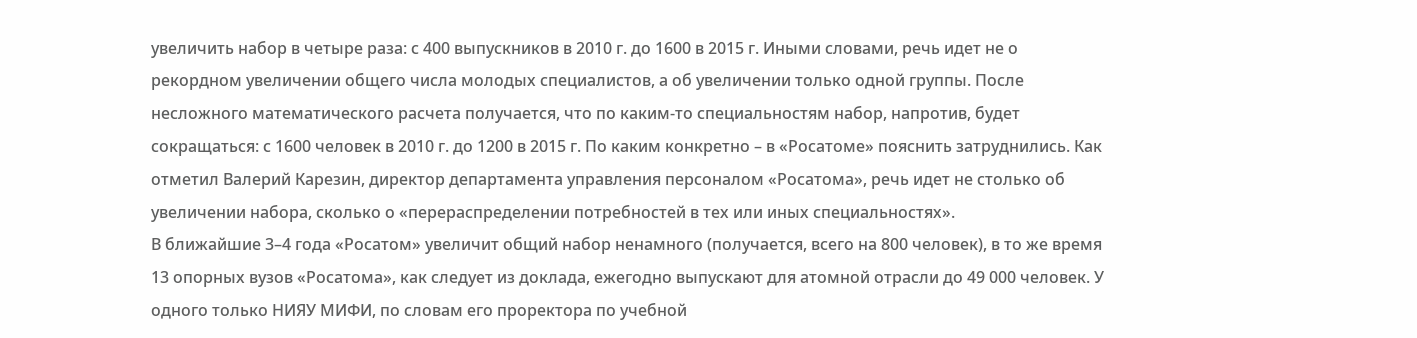увеличить набор в четыре раза: с 400 выпускников в 2010 г. до 1600 в 2015 г. Иными словами, речь идет не о рекордном увеличении общего числа молодых специалистов, а об увеличении только одной группы. После несложного математического расчета получается, что по каким-то специальностям набор, напротив, будет сокращаться: с 1600 человек в 2010 г. до 1200 в 2015 г. По каким конкретно – в «Росатоме» пояснить затруднились. Как отметил Валерий Карезин, директор департамента управления персоналом «Росатома», речь идет не столько об увеличении набора, сколько о «перераспределении потребностей в тех или иных специальностях».
В ближайшие 3–4 года «Росатом» увеличит общий набор ненамного (получается, всего на 800 человек), в то же время 13 опорных вузов «Росатома», как следует из доклада, ежегодно выпускают для атомной отрасли до 49 000 человек. У одного только НИЯУ МИФИ, по словам его проректора по учебной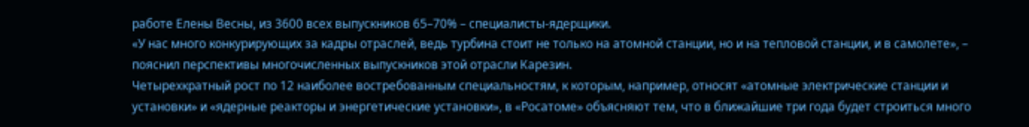работе Елены Весны, из 3600 всех выпускников 65–70% – специалисты-ядерщики.
«У нас много конкурирующих за кадры отраслей, ведь турбина стоит не только на атомной станции, но и на тепловой станции, и в самолете», – пояснил перспективы многочисленных выпускников этой отрасли Карезин.
Четырехкратный рост по 12 наиболее востребованным специальностям, к которым, например, относят «атомные электрические станции и установки» и «ядерные реакторы и энергетические установки», в «Росатоме» объясняют тем, что в ближайшие три года будет строиться много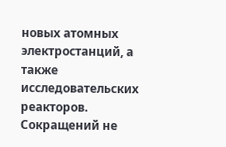новых атомных электростанций, а также исследовательских реакторов.
Сокращений не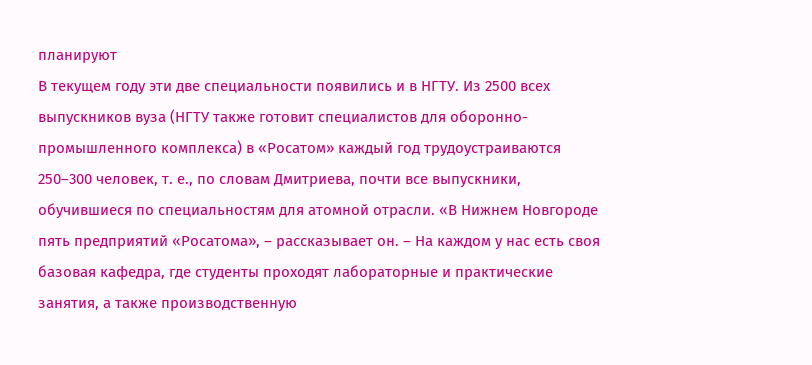планируют
В текущем году эти две специальности появились и в НГТУ. Из 2500 всех выпускников вуза (НГТУ также готовит специалистов для оборонно-промышленного комплекса) в «Росатом» каждый год трудоустраиваются 250–300 человек, т. е., по словам Дмитриева, почти все выпускники, обучившиеся по специальностям для атомной отрасли. «В Нижнем Новгороде пять предприятий «Росатома», – рассказывает он. – На каждом у нас есть своя базовая кафедра, где студенты проходят лабораторные и практические занятия, а также производственную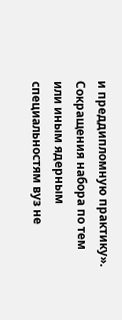и преддипломную практику». Сокращения набора по тем или иным ядерным специальностям вуз не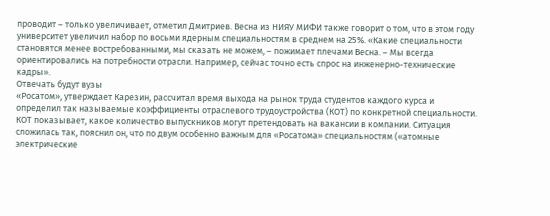проводит – только увеличивает, отметил Дмитриев. Весна из НИЯУ МИФИ также говорит о том, что в этом году университет увеличил набор по восьми ядерным специальностям в среднем на 25%. «Какие специальности становятся менее востребованными, мы сказать не можем, – пожимает плечами Весна. – Мы всегда ориентировались на потребности отрасли. Например, сейчас точно есть спрос на инженерно-технические кадры».
Отвечать будут вузы
«Росатом», утверждает Карезин, рассчитал время выхода на рынок труда студентов каждого курса и определил так называемые коэффициенты отраслевого трудоустройства (КОТ) по конкретной специальности. КОТ показывает, какое количество выпускников могут претендовать на вакансии в компании. Ситуация сложилась так, пояснил он, что по двум особенно важным для «Росатома» специальностям («атомные электрические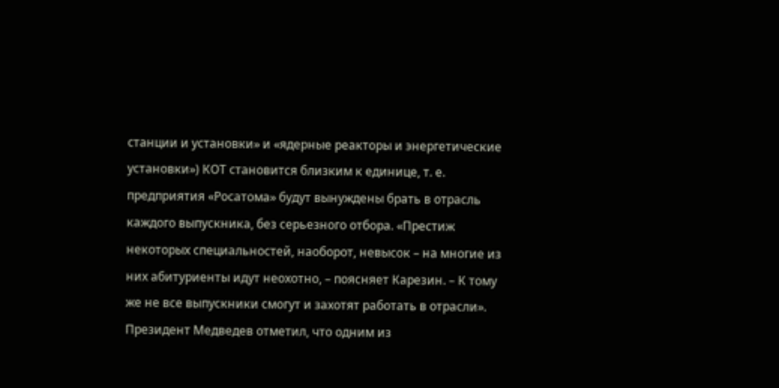станции и установки» и «ядерные реакторы и энергетические установки») КОТ становится близким к единице, т. е. предприятия «Росатома» будут вынуждены брать в отрасль каждого выпускника, без серьезного отбора. «Престиж некоторых специальностей, наоборот, невысок – на многие из них абитуриенты идут неохотно, – поясняет Карезин. – К тому же не все выпускники смогут и захотят работать в отрасли».
Президент Медведев отметил, что одним из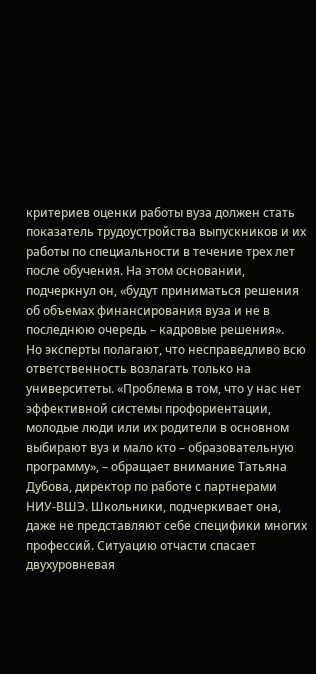критериев оценки работы вуза должен стать показатель трудоустройства выпускников и их работы по специальности в течение трех лет после обучения. На этом основании, подчеркнул он, «будут приниматься решения об объемах финансирования вуза и не в последнюю очередь – кадровые решения».
Но эксперты полагают, что несправедливо всю ответственность возлагать только на университеты. «Проблема в том, что у нас нет эффективной системы профориентации, молодые люди или их родители в основном выбирают вуз и мало кто – образовательную программу», – обращает внимание Татьяна Дубова, директор по работе с партнерами НИУ-ВШЭ. Школьники, подчеркивает она, даже не представляют себе специфики многих профессий. Ситуацию отчасти спасает двухуровневая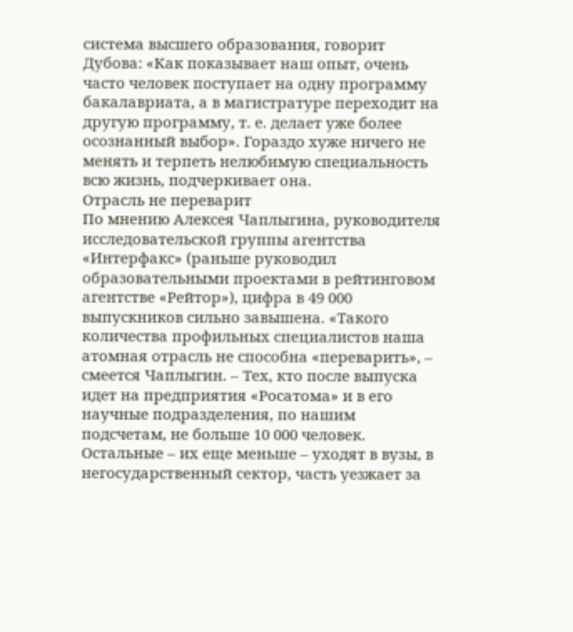система высшего образования, говорит Дубова: «Как показывает наш опыт, очень часто человек поступает на одну программу бакалавриата, а в магистратуре переходит на другую программу, т. е. делает уже более осознанный выбор». Гораздо хуже ничего не менять и терпеть нелюбимую специальность всю жизнь, подчеркивает она.
Отрасль не переварит
По мнению Алексея Чаплыгина, руководителя исследовательской группы агентства «Интерфакс» (раньше руководил образовательными проектами в рейтинговом агентстве «Рейтор»), цифра в 49 000 выпускников сильно завышена. «Такого количества профильных специалистов наша атомная отрасль не способна «переварить», – смеется Чаплыгин. – Тех, кто после выпуска идет на предприятия «Росатома» и в его научные подразделения, по нашим подсчетам, не больше 10 000 человек. Остальные – их еще меньше – уходят в вузы, в негосударственный сектор, часть уезжает за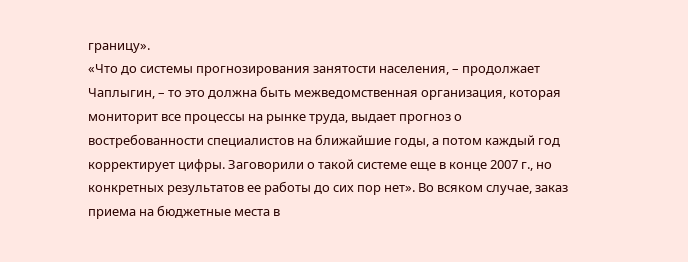границу».
«Что до системы прогнозирования занятости населения, – продолжает Чаплыгин, – то это должна быть межведомственная организация, которая мониторит все процессы на рынке труда, выдает прогноз о востребованности специалистов на ближайшие годы, а потом каждый год корректирует цифры. Заговорили о такой системе еще в конце 2007 г., но конкретных результатов ее работы до сих пор нет». Во всяком случае, заказ приема на бюджетные места в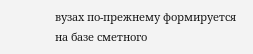вузах по-прежнему формируется на базе сметного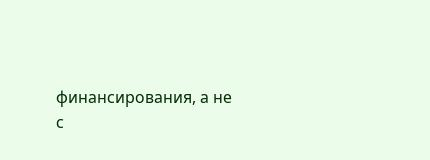финансирования, а не с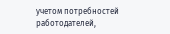учетом потребностей работодателей,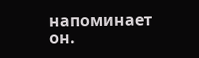напоминает он.